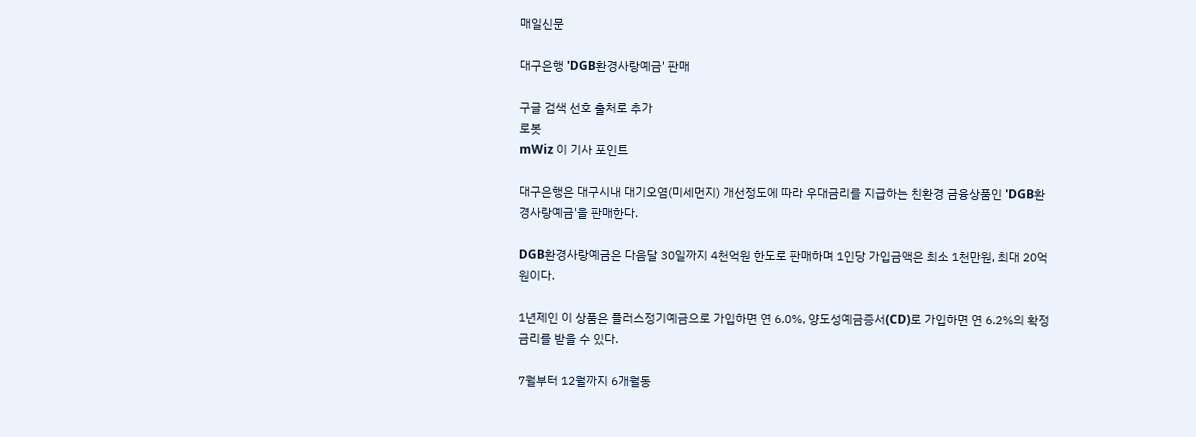매일신문

대구은행 'DGB환경사랑예금' 판매

구글 검색 선호 출처로 추가
로봇
mWiz 이 기사 포인트

대구은행은 대구시내 대기오염(미세먼지) 개선정도에 따라 우대금리를 지급하는 친환경 금융상품인 'DGB환경사랑예금'을 판매한다.

DGB환경사랑예금은 다음달 30일까지 4천억원 한도로 판매하며 1인당 가입금액은 최소 1천만원, 최대 20억원이다.

1년제인 이 상품은 플러스정기예금으로 가입하면 연 6.0%, 양도성예금증서(CD)로 가입하면 연 6.2%의 확정금리를 받을 수 있다.

7월부터 12월까지 6개월동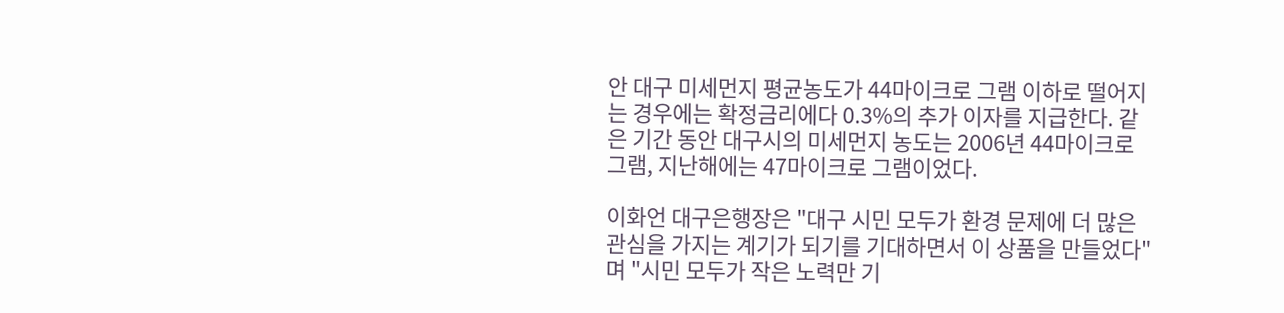안 대구 미세먼지 평균농도가 44마이크로 그램 이하로 떨어지는 경우에는 확정금리에다 0.3%의 추가 이자를 지급한다. 같은 기간 동안 대구시의 미세먼지 농도는 2006년 44마이크로 그램, 지난해에는 47마이크로 그램이었다.

이화언 대구은행장은 "대구 시민 모두가 환경 문제에 더 많은 관심을 가지는 계기가 되기를 기대하면서 이 상품을 만들었다"며 "시민 모두가 작은 노력만 기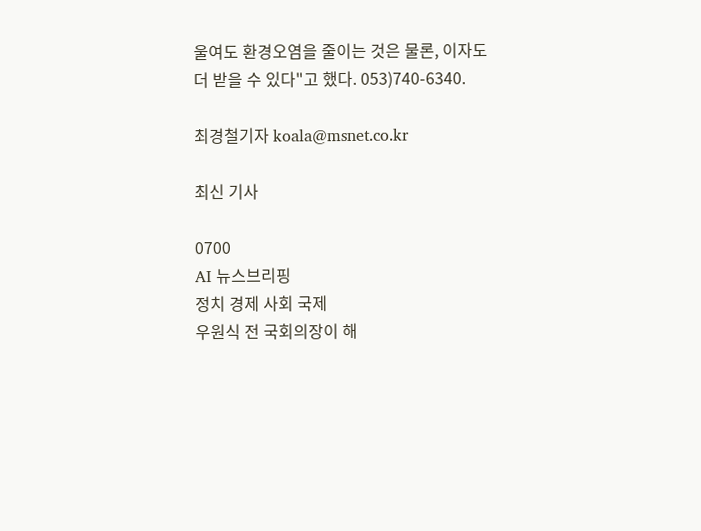울여도 환경오염을 줄이는 것은 물론, 이자도 더 받을 수 있다"고 했다. 053)740-6340.

최경철기자 koala@msnet.co.kr

최신 기사

0700
AI 뉴스브리핑
정치 경제 사회 국제
우원식 전 국회의장이 해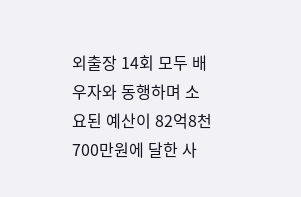외출장 14회 모두 배우자와 동행하며 소요된 예산이 82억8천700만원에 달한 사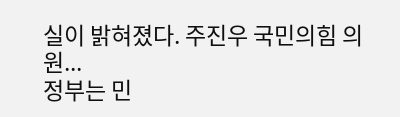실이 밝혀졌다. 주진우 국민의힘 의원...
정부는 민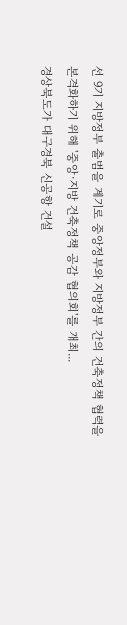선 9기 지방정부 출범을 계기로 중앙정부와 지방정부 간의 건축정책 협력을 본격화하기 위해 '중앙·지방 건축정책 공감 협의회'를 개최...
경상북도가 대구경북 신공항 건설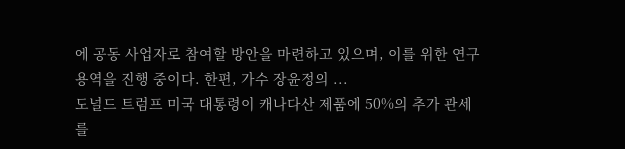에 공동 사업자로 참여할 방안을 마련하고 있으며, 이를 위한 연구 용역을 진행 중이다. 한편, 가수 장윤정의 ...
도널드 트럼프 미국 대통령이 캐나다산 제품에 50%의 추가 관세를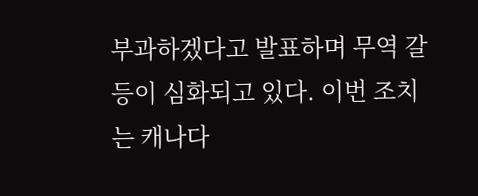부과하겠다고 발표하며 무역 갈등이 심화되고 있다. 이번 조치는 캐나다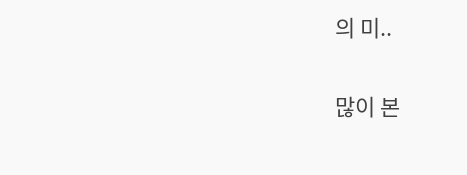의 미..

많이 본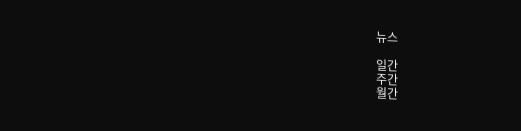뉴스

일간
주간
월간